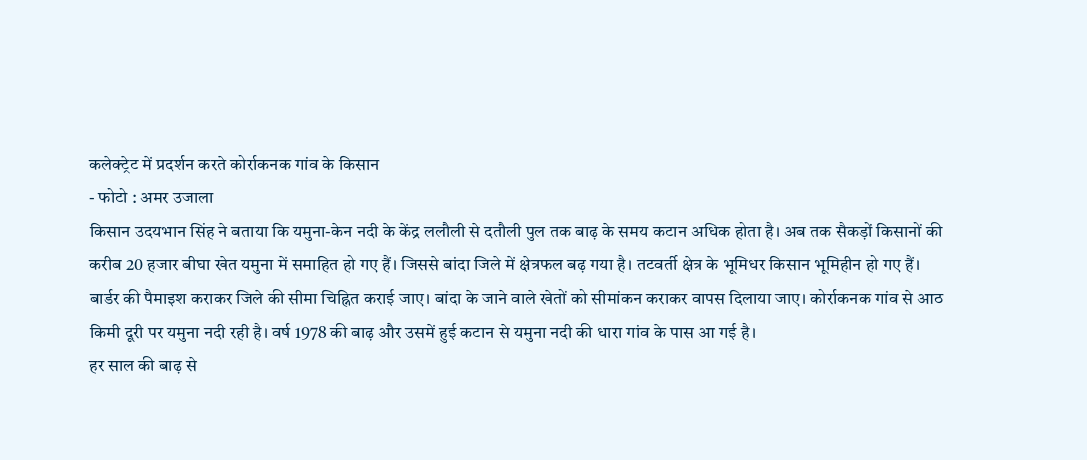कलेक्ट्रेट में प्रदर्शन करते कोर्राकनक गांव के किसान
- फोटो : अमर उजाला
किसान उदयभान सिंह ने बताया कि यमुना-केन नदी के केंद्र ललौली से दतौली पुल तक बाढ़ के समय कटान अधिक होता है। अब तक सैकड़ों किसानों की करीब 20 हजार बीघा खेत यमुना में समाहित हो गए हैं। जिससे बांदा जिले में क्षेत्रफल बढ़ गया है। तटवर्ती क्षेत्र के भूमिधर किसान भूमिहीन हो गए हैं।
बार्डर की पैमाइश कराकर जिले की सीमा चिह्नित कराई जाए। बांदा के जाने वाले खेतों को सीमांकन कराकर वापस दिलाया जाए। कोर्राकनक गांव से आठ किमी दूरी पर यमुना नदी रही है। वर्ष 1978 की बाढ़ और उसमें हुई कटान से यमुना नदी की धारा गांव के पास आ गई है।
हर साल की बाढ़ से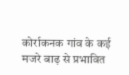कोर्राकनक गांव के कई मजरे बाढ़ से प्रभावित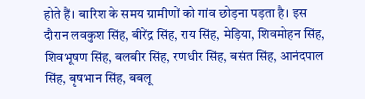होते हैं। बारिश के समय ग्रामीणों को गांव छोड़ना पड़ता है। इस दौरान लवकुश सिंह, बीरेंद्र सिंह, राय सिंह, मेड़िया, शिवमोहन सिंह, शिवभूषण सिंह, बलबीर सिंह, रणधीर सिंह, बसंत सिंह, आनंदपाल सिंह, बृषभान सिंह, बबलू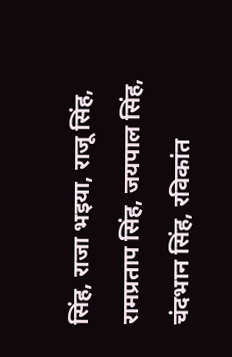सिंह, राजा भइया, राजू सिंह, रामप्रताप सिंह, जयपाल सिंह, चंदभान सिंह, रविकांत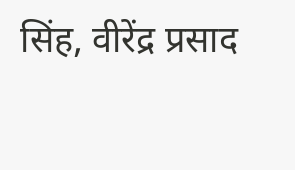सिंह, वीरेंद्र प्रसाद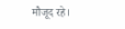मौजूद रहे।